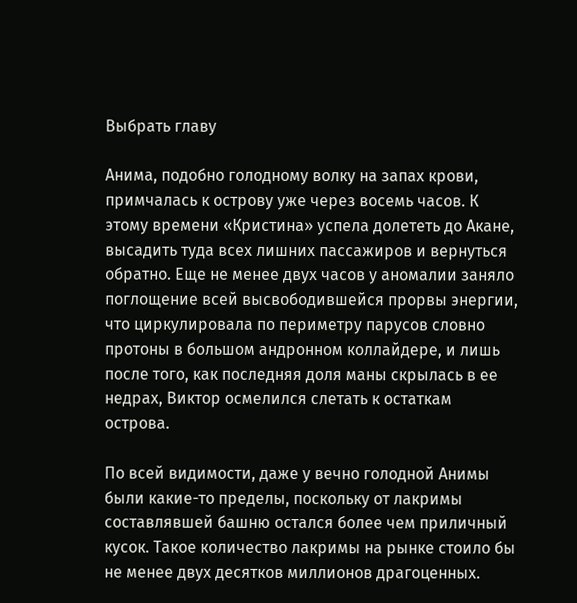Выбрать главу

Анима, подобно голодному волку на запах крови, примчалась к острову уже через восемь часов. К этому времени «Кристина» успела долететь до Акане, высадить туда всех лишних пассажиров и вернуться обратно. Еще не менее двух часов у аномалии заняло поглощение всей высвободившейся прорвы энергии, что циркулировала по периметру парусов словно протоны в большом андронном коллайдере, и лишь после того, как последняя доля маны скрылась в ее недрах, Виктор осмелился слетать к остаткам острова.

По всей видимости, даже у вечно голодной Анимы были какие-то пределы, поскольку от лакримы составлявшей башню остался более чем приличный кусок. Такое количество лакримы на рынке стоило бы не менее двух десятков миллионов драгоценных.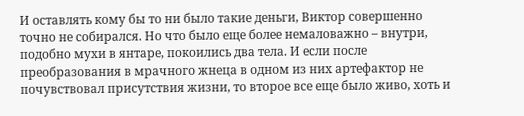И оставлять кому бы то ни было такие деньги, Виктор совершенно точно не собирался. Но что было еще более немаловажно – внутри, подобно мухи в янтаре, покоились два тела. И если после преобразования в мрачного жнеца в одном из них артефактор не почувствовал присутствия жизни, то второе все еще было живо, хоть и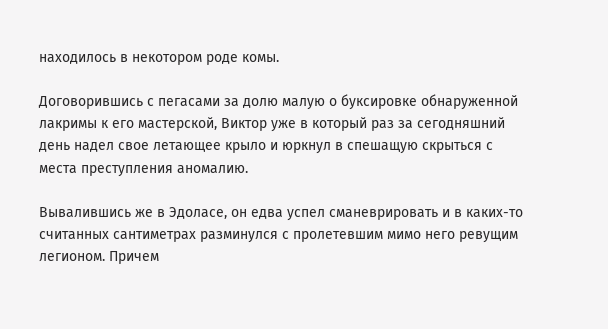находилось в некотором роде комы.

Договорившись с пегасами за долю малую о буксировке обнаруженной лакримы к его мастерской, Виктор уже в который раз за сегодняшний день надел свое летающее крыло и юркнул в спешащую скрыться с места преступления аномалию.

Вывалившись же в Эдоласе, он едва успел сманеврировать и в каких-то считанных сантиметрах разминулся с пролетевшим мимо него ревущим легионом. Причем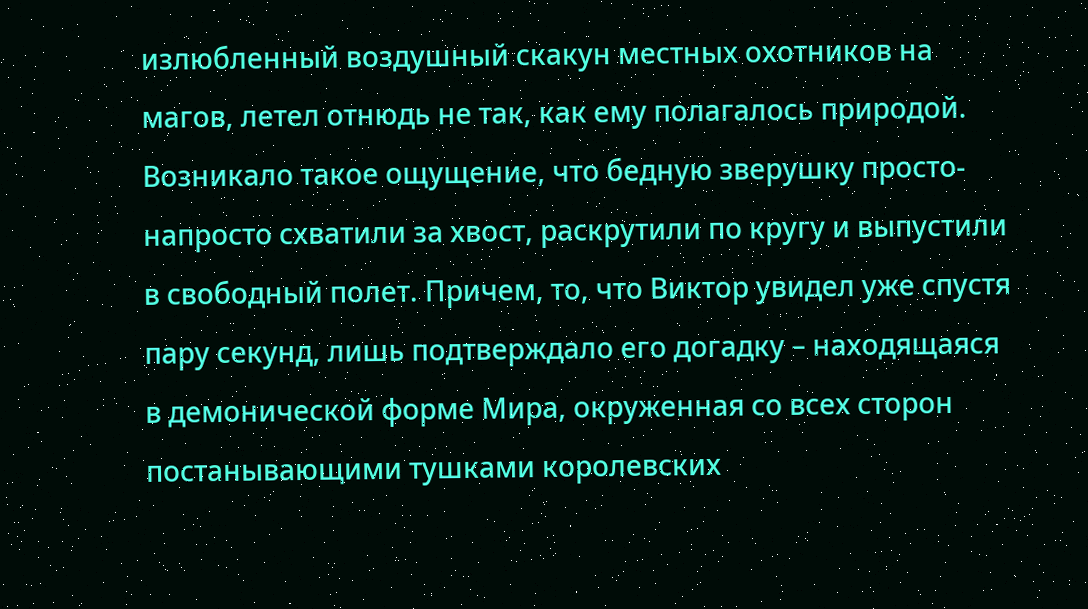излюбленный воздушный скакун местных охотников на магов, летел отнюдь не так, как ему полагалось природой. Возникало такое ощущение, что бедную зверушку просто-напросто схватили за хвост, раскрутили по кругу и выпустили в свободный полет. Причем, то, что Виктор увидел уже спустя пару секунд, лишь подтверждало его догадку – находящаяся в демонической форме Мира, окруженная со всех сторон постанывающими тушками королевских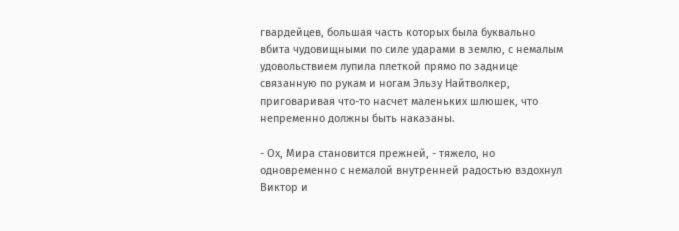гвардейцев, большая часть которых была буквально вбита чудовищными по силе ударами в землю, с немалым удовольствием лупила плеткой прямо по заднице связанную по рукам и ногам Эльзу Найтволкер, приговаривая что-то насчет маленьких шлюшек, что непременно должны быть наказаны.

- Ох, Мира становится прежней, - тяжело, но одновременно с немалой внутренней радостью вздохнул Виктор и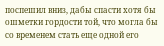поспешил вниз, дабы спасти хотя бы ошметки гордости той, что могла бы со временем стать еще одной его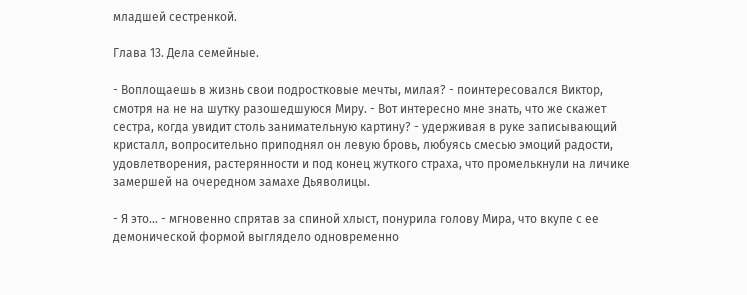младшей сестренкой.

Глава 13. Дела семейные.

- Воплощаешь в жизнь свои подростковые мечты, милая? - поинтересовался Виктор, смотря на не на шутку разошедшуюся Миру. - Вот интересно мне знать, что же скажет сестра, когда увидит столь занимательную картину? - удерживая в руке записывающий кристалл, вопросительно приподнял он левую бровь, любуясь смесью эмоций радости, удовлетворения, растерянности и под конец жуткого страха, что промелькнули на личике замершей на очередном замахе Дьяволицы.

- Я это... - мгновенно спрятав за спиной хлыст, понурила голову Мира, что вкупе с ее демонической формой выглядело одновременно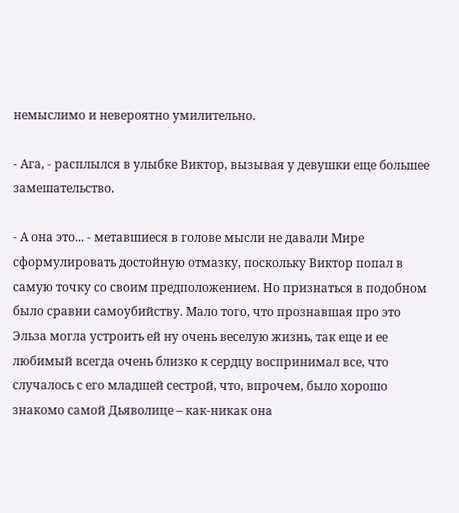немыслимо и невероятно умилительно.

- Ага, - расплылся в улыбке Виктор, вызывая у девушки еще большее замешательство.

- А она это... - метавшиеся в голове мысли не давали Мире сформулировать достойную отмазку, поскольку Виктор попал в самую точку со своим предположением. Но признаться в подобном было сравни самоубийству. Мало того, что прознавшая про это Эльза могла устроить ей ну очень веселую жизнь, так еще и ее любимый всегда очень близко к сердцу воспринимал все, что случалось с его младшей сестрой, что, впрочем, было хорошо знакомо самой Дьяволице – как-никак она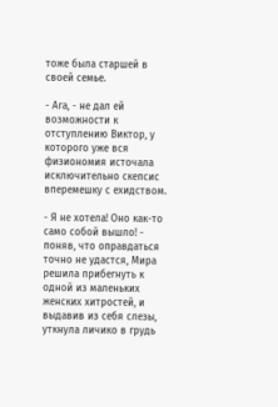тоже была старшей в своей семье.

- Ага, - не дал ей возможности к отступлению Виктор, у которого уже вся физиономия источала исключительно скепсис вперемешку с ехидством.

- Я не хотела! Оно как-то само собой вышло! - поняв, что оправдаться точно не удастся, Мира решила прибегнуть к одной из маленьких женских хитростей, и выдавив из себя слезы, уткнула личико в грудь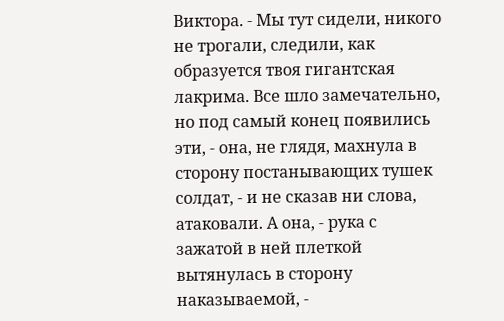Виктора. - Мы тут сидели, никого не трогали, следили, как образуется твоя гигантская лакрима. Все шло замечательно, но под самый конец появились эти, - она, не глядя, махнула в сторону постанывающих тушек солдат, - и не сказав ни слова, атаковали. А она, - рука с зажатой в ней плеткой вытянулась в сторону наказываемой, -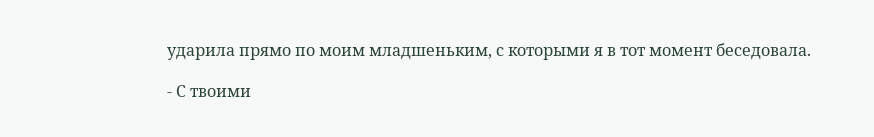ударила прямо по моим младшеньким, с которыми я в тот момент беседовала.

- С твоими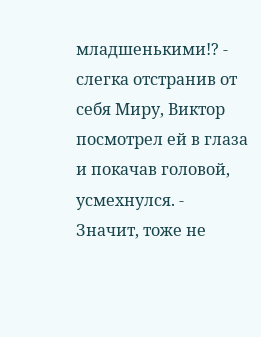младшенькими!? - слегка отстранив от себя Миру, Виктор посмотрел ей в глаза и покачав головой, усмехнулся. - Значит, тоже не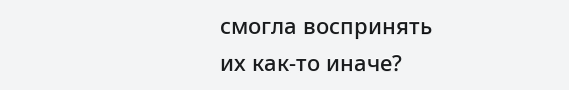смогла воспринять их как-то иначе?